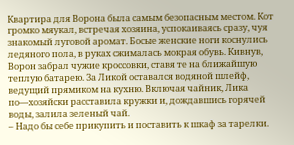Квартира для Ворона была самым безопасным местом. Кот громко мяукал, встречая хозяина, успокаиваясь сразу, чуя знакомый луговой аромат. Босые женские ноги коснулись ледяного пола, в руках сжималась мокрая обувь. Кивнув, Ворон забрал чужие кроссовки, ставя те на ближайшую теплую батарею. За Ликой оставался водяной шлейф, ведущий прямиком на кухню. Включая чайник, Лика по—хозяйски расставила кружки и, дождавшись горячей воды, залила зеленый чай.
– Надо бы себе прикупить и поставить к шкаф за тарелки.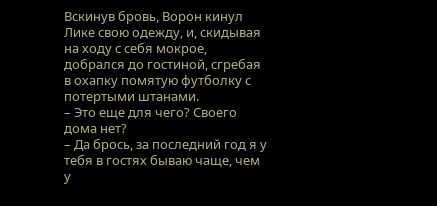Вскинув бровь, Ворон кинул Лике свою одежду, и, скидывая на ходу с себя мокрое, добрался до гостиной, сгребая в охапку помятую футболку с потертыми штанами.
– Это еще для чего? Своего дома нет?
– Да брось, за последний год я у тебя в гостях бываю чаще, чем у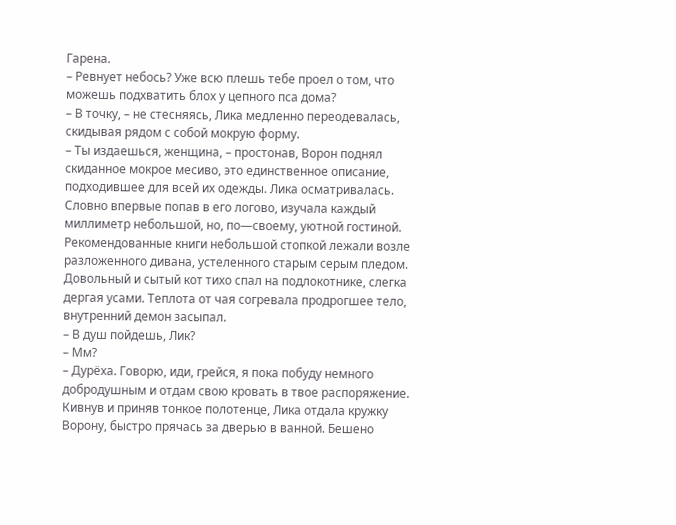Гарена.
– Ревнует небось? Уже всю плешь тебе проел о том, что можешь подхватить блох у цепного пса дома?
– В точку, – не стесняясь, Лика медленно переодевалась, скидывая рядом с собой мокрую форму.
– Ты издаешься, женщина, – простонав, Ворон поднял скиданное мокрое месиво, это единственное описание, подходившее для всей их одежды. Лика осматривалась. Словно впервые попав в его логово, изучала каждый миллиметр небольшой, но, по—своему, уютной гостиной. Рекомендованные книги небольшой стопкой лежали возле разложенного дивана, устеленного старым серым пледом.
Довольный и сытый кот тихо спал на подлокотнике, слегка дергая усами. Теплота от чая согревала продрогшее тело, внутренний демон засыпал.
– В душ пойдешь, Лик?
– Мм?
– Дурёха. Говорю, иди, грейся, я пока побуду немного добродушным и отдам свою кровать в твое распоряжение.
Кивнув и приняв тонкое полотенце, Лика отдала кружку Ворону, быстро прячась за дверью в ванной. Бешено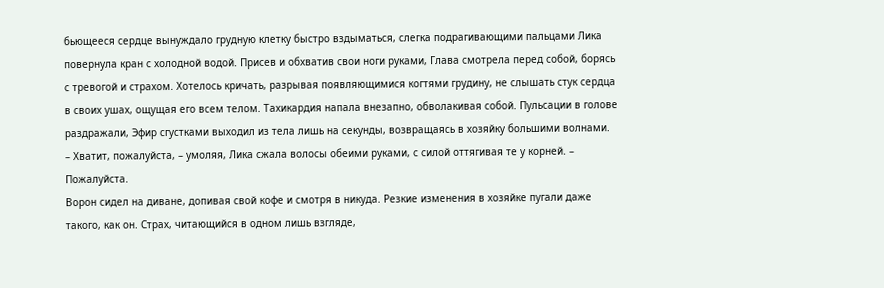бьющееся сердце вынуждало грудную клетку быстро вздыматься, слегка подрагивающими пальцами Лика повернула кран с холодной водой. Присев и обхватив свои ноги руками, Глава смотрела перед собой, борясь с тревогой и страхом. Хотелось кричать, разрывая появляющимися когтями грудину, не слышать стук сердца в своих ушах, ощущая его всем телом. Тахикардия напала внезапно, обволакивая собой. Пульсации в голове раздражали, Эфир сгустками выходил из тела лишь на секунды, возвращаясь в хозяйку большими волнами.
– Хватит, пожалуйста, – умоляя, Лика сжала волосы обеими руками, с силой оттягивая те у корней. – Пожалуйста.
Ворон сидел на диване, допивая свой кофе и смотря в никуда. Резкие изменения в хозяйке пугали даже такого, как он. Страх, читающийся в одном лишь взгляде,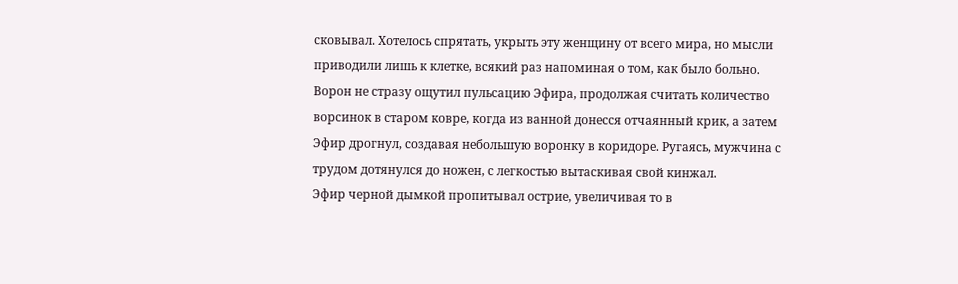сковывал. Хотелось спрятать, укрыть эту женщину от всего мира, но мысли приводили лишь к клетке, всякий раз напоминая о том, как было больно. Ворон не стразу ощутил пульсацию Эфира, продолжая считать количество ворсинок в старом ковре, когда из ванной донесся отчаянный крик, а затем Эфир дрогнул, создавая небольшую воронку в коридоре. Ругаясь, мужчина с трудом дотянулся до ножен, с легкостью вытаскивая свой кинжал.
Эфир черной дымкой пропитывал острие, увеличивая то в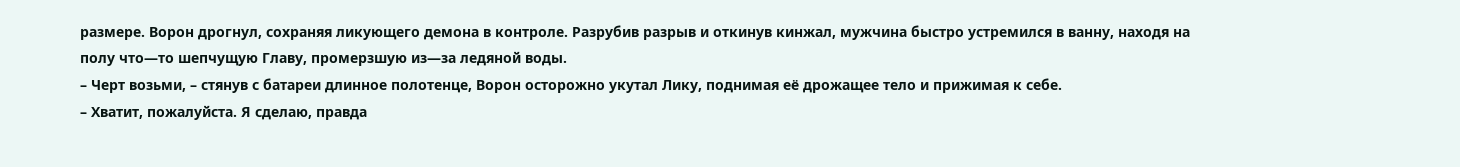размере. Ворон дрогнул, сохраняя ликующего демона в контроле. Разрубив разрыв и откинув кинжал, мужчина быстро устремился в ванну, находя на полу что—то шепчущую Главу, промерзшую из—за ледяной воды.
– Черт возьми, – стянув с батареи длинное полотенце, Ворон осторожно укутал Лику, поднимая её дрожащее тело и прижимая к себе.
– Хватит, пожалуйста. Я сделаю, правда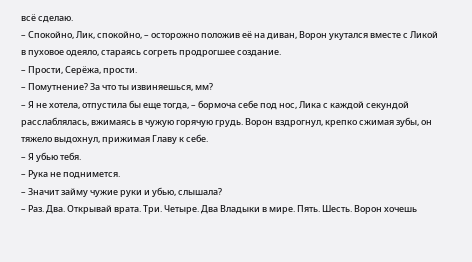всё сделаю.
– Спокойно, Лик, спокойно, – осторожно положив её на диван, Ворон укутался вместе с Ликой в пуховое одеяло, стараясь согреть продрогшее создание.
– Прости, Серёжа, прости.
– Помутнение? За что ты извиняешься, мм?
– Я не хотела, отпустила бы еще тогда, – бормоча себе под нос, Лика с каждой секундой расслаблялась, вжимаясь в чужую горячую грудь. Ворон вздрогнул, крепко сжимая зубы, он тяжело выдохнул, прижимая Главу к себе.
– Я убью тебя.
– Рука не поднимется.
– Значит займу чужие руки и убью, слышала?
– Раз. Два. Открывай врата. Три. Четыре. Два Владыки в мире. Пять. Шесть. Ворон хочешь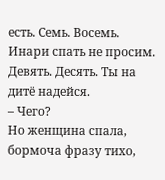есть. Семь. Восемь. Инари спать не просим. Девять. Десять. Ты на дитё надейся.
– Чего?
Но женщина спала, бормоча фразу тихо,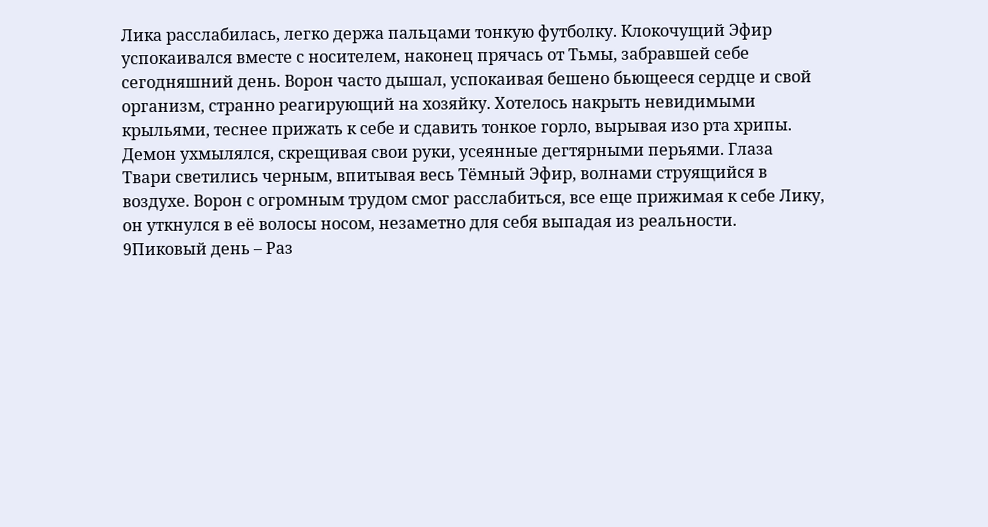Лика расслабилась, легко держа пальцами тонкую футболку. Клокочущий Эфир успокаивался вместе с носителем, наконец прячась от Тьмы, забравшей себе сегодняшний день. Ворон часто дышал, успокаивая бешено бьющееся сердце и свой организм, странно реагирующий на хозяйку. Хотелось накрыть невидимыми крыльями, теснее прижать к себе и сдавить тонкое горло, вырывая изо рта хрипы.
Демон ухмылялся, скрещивая свои руки, усеянные дегтярными перьями. Глаза Твари светились черным, впитывая весь Тёмный Эфир, волнами струящийся в воздухе. Ворон с огромным трудом смог расслабиться, все еще прижимая к себе Лику, он уткнулся в её волосы носом, незаметно для себя выпадая из реальности.
9Пиковый день – Раз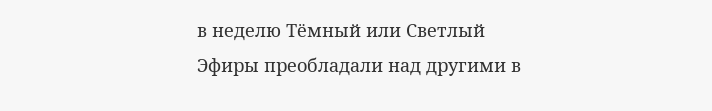в неделю Тёмный или Светлый Эфиры преобладали над другими в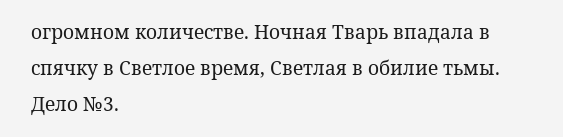огромном количестве. Ночная Тварь впадала в спячку в Светлое время, Светлая в обилие тьмы.
Дело №3.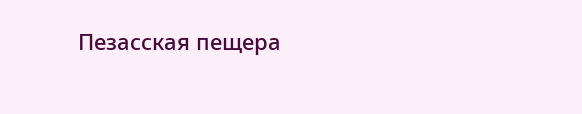Пезасская пещера